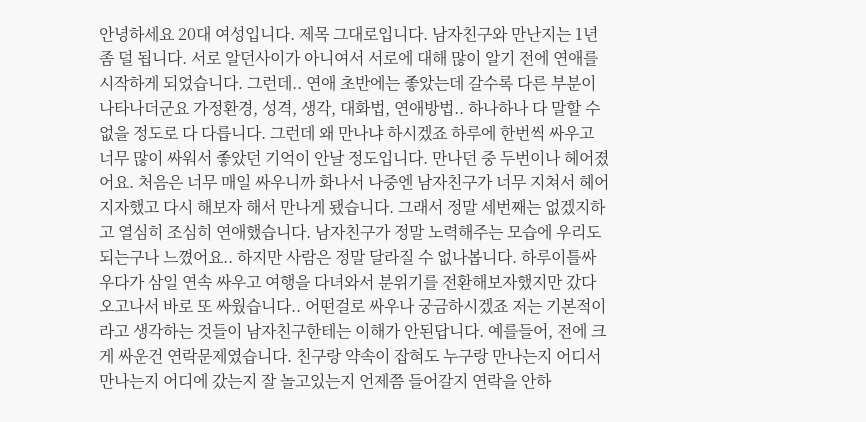안녕하세요 20대 여성입니다. 제목 그대로입니다. 남자친구와 만난지는 1년 좀 덜 됩니다. 서로 알던사이가 아니여서 서로에 대해 많이 알기 전에 연애를 시작하게 되었습니다. 그런데.. 연애 초반에는 좋았는데 갈수록 다른 부분이 나타나더군요 가정환경, 성격, 생각, 대화법, 연애방법.. 하나하나 다 말할 수 없을 정도로 다 다릅니다. 그런데 왜 만나냐 하시겠죠 하루에 한번씩 싸우고 너무 많이 싸워서 좋았던 기억이 안날 정도입니다. 만나던 중 두번이나 헤어졌어요. 처음은 너무 매일 싸우니까 화나서 나중엔 남자친구가 너무 지쳐서 헤어지자했고 다시 해보자 해서 만나게 됐습니다. 그래서 정말 세번째는 없겠지하고 열심히 조심히 연애했습니다. 남자친구가 정말 노력해주는 모습에 우리도 되는구나 느꼈어요.. 하지만 사람은 정말 달라질 수 없나봅니다. 하루이틀싸우다가 삼일 연속 싸우고 여행을 다녀와서 분위기를 전환해보자했지만 갔다오고나서 바로 또 싸웠습니다.. 어떤걸로 싸우나 궁금하시겠죠 저는 기본적이라고 생각하는 것들이 남자친구한테는 이해가 안된답니다. 예를들어, 전에 크게 싸운건 연락문제였습니다. 친구랑 약속이 잡혀도 누구랑 만나는지 어디서 만나는지 어디에 갔는지 잘 놀고있는지 언제쯤 들어갈지 연락을 안하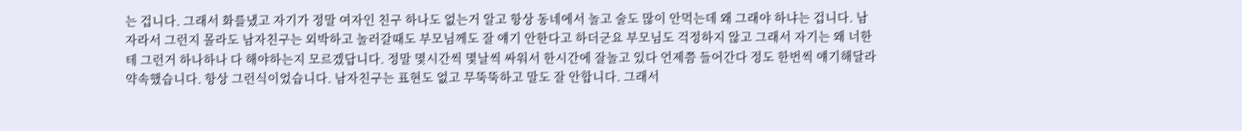는 겁니다. 그래서 화를냈고 자기가 정말 여자인 친구 하나도 없는거 알고 항상 동네에서 놀고 술도 많이 안먹는데 왜 그래야 하냐는 겁니다. 남자라서 그런지 몰라도 남자친구는 외박하고 놀러갈때도 부모님께도 잘 얘기 안한다고 하더군요 부모님도 걱정하지 않고 그래서 자기는 왜 너한테 그런거 하나하나 다 해야하는지 모르겠답니다. 정말 몇시간씩 몇날씩 싸워서 한시간에 잘놀고 있다 언제쯤 들어간다 정도 한번씩 얘기해달라 약속했습니다. 항상 그런식이었습니다. 남자친구는 표현도 없고 무뚝뚝하고 말도 잘 안합니다. 그래서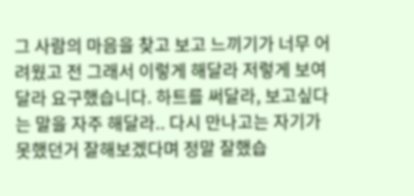그 사람의 마음을 찾고 보고 느끼기가 너무 어려웠고 전 그래서 이렇게 해달라 저렇게 보여달라 요구했습니다. 하트를 써달라, 보고싶다는 말을 자주 해달라.. 다시 만나고는 자기가 못했던거 잘해보겠다며 정말 잘했습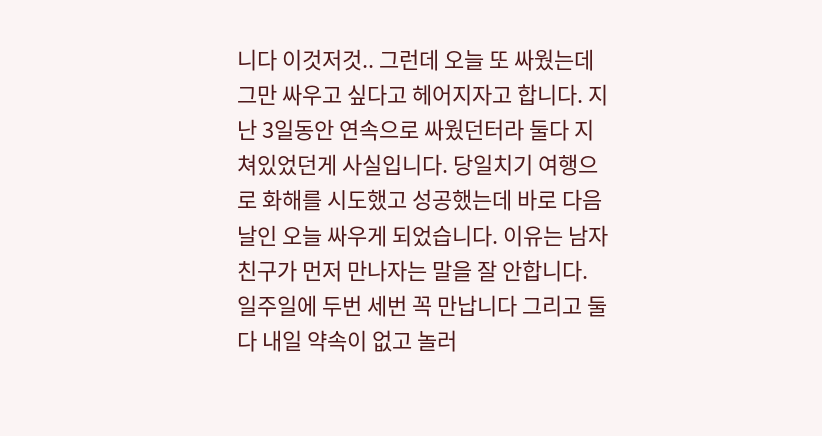니다 이것저것.. 그런데 오늘 또 싸웠는데 그만 싸우고 싶다고 헤어지자고 합니다. 지난 3일동안 연속으로 싸웠던터라 둘다 지쳐있었던게 사실입니다. 당일치기 여행으로 화해를 시도했고 성공했는데 바로 다음날인 오늘 싸우게 되었습니다. 이유는 남자친구가 먼저 만나자는 말을 잘 안합니다. 일주일에 두번 세번 꼭 만납니다 그리고 둘다 내일 약속이 없고 놀러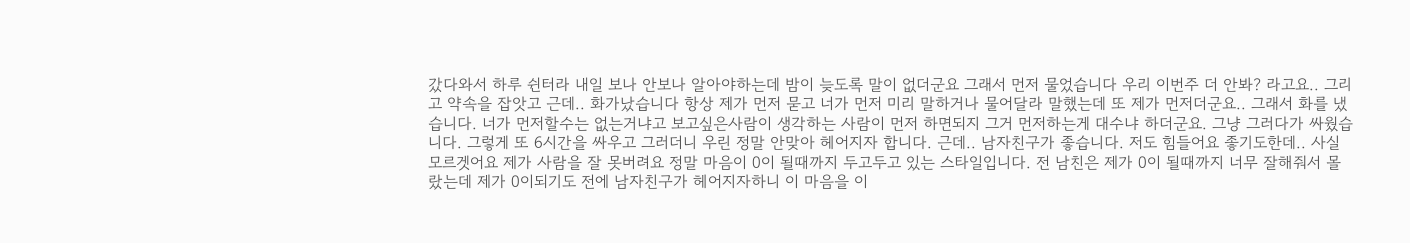갔다와서 하루 쉰터라 내일 보나 안보나 알아야하는데 밤이 늦도록 말이 없더군요 그래서 먼저 물었습니다 우리 이번주 더 안봐? 라고요.. 그리고 약속을 잡앗고 근데.. 화가났습니다 항상 제가 먼저 묻고 너가 먼저 미리 말하거나 물어달라 말했는데 또 제가 먼저더군요.. 그래서 화를 냈습니다. 너가 먼저할수는 없는거냐고 보고싶은사람이 생각하는 사람이 먼저 하면되지 그거 먼저하는게 대수냐 하더군요. 그냥 그러다가 싸웠습니다. 그렇게 또 6시간을 싸우고 그러더니 우린 정말 안맞아 헤어지자 합니다. 근데.. 남자친구가 좋습니다. 저도 힘들어요 좋기도한데.. 사실 모르겟어요 제가 사람을 잘 못버려요 정말 마음이 0이 될때까지 두고두고 있는 스타일입니다. 전 남친은 제가 0이 될때까지 너무 잘해줘서 몰랐는데 제가 0이되기도 전에 남자친구가 헤어지자하니 이 마음을 이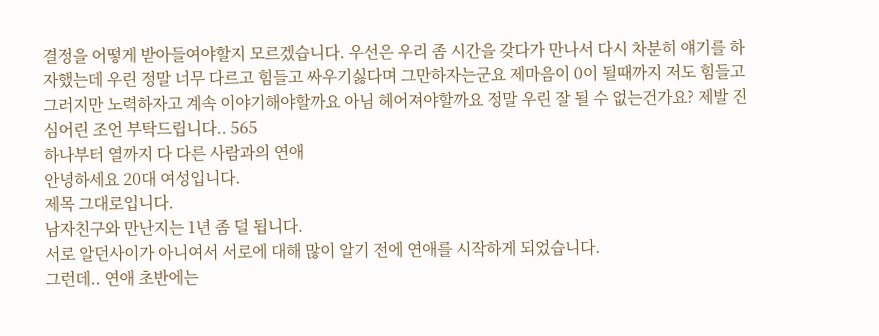결정을 어떻게 받아들여야할지 모르겠습니다. 우선은 우리 좀 시간을 갖다가 만나서 다시 차분히 얘기를 하자했는데 우린 정말 너무 다르고 힘들고 싸우기싫다며 그만하자는군요 제마음이 0이 될때까지 저도 힘들고 그러지만 노력하자고 계속 이야기해야할까요 아님 헤어져야할까요 정말 우린 잘 될 수 없는건가요? 제발 진심어린 조언 부탁드립니다.. 565
하나부터 열까지 다 다른 사람과의 연애
안녕하세요 20대 여성입니다.
제목 그대로입니다.
남자친구와 만난지는 1년 좀 덜 됩니다.
서로 알던사이가 아니여서 서로에 대해 많이 알기 전에 연애를 시작하게 되었습니다.
그런데.. 연애 초반에는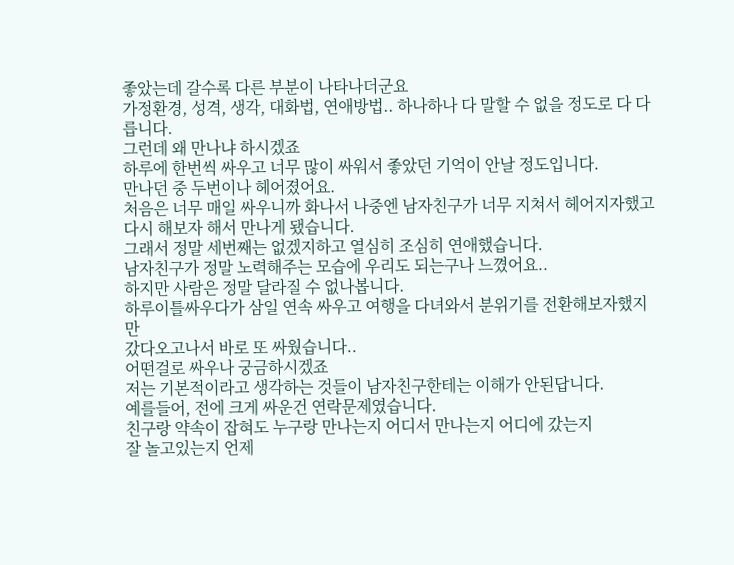좋았는데 갈수록 다른 부분이 나타나더군요
가정환경, 성격, 생각, 대화법, 연애방법.. 하나하나 다 말할 수 없을 정도로 다 다릅니다.
그런데 왜 만나냐 하시겠죠
하루에 한번씩 싸우고 너무 많이 싸워서 좋았던 기억이 안날 정도입니다.
만나던 중 두번이나 헤어졌어요.
처음은 너무 매일 싸우니까 화나서 나중엔 남자친구가 너무 지쳐서 헤어지자했고
다시 해보자 해서 만나게 됐습니다.
그래서 정말 세번째는 없겠지하고 열심히 조심히 연애했습니다.
남자친구가 정말 노력해주는 모습에 우리도 되는구나 느꼈어요..
하지만 사람은 정말 달라질 수 없나봅니다.
하루이틀싸우다가 삼일 연속 싸우고 여행을 다녀와서 분위기를 전환해보자했지만
갔다오고나서 바로 또 싸웠습니다..
어떤걸로 싸우나 궁금하시겠죠
저는 기본적이라고 생각하는 것들이 남자친구한테는 이해가 안된답니다.
예를들어, 전에 크게 싸운건 연락문제였습니다.
친구랑 약속이 잡혀도 누구랑 만나는지 어디서 만나는지 어디에 갔는지
잘 놀고있는지 언제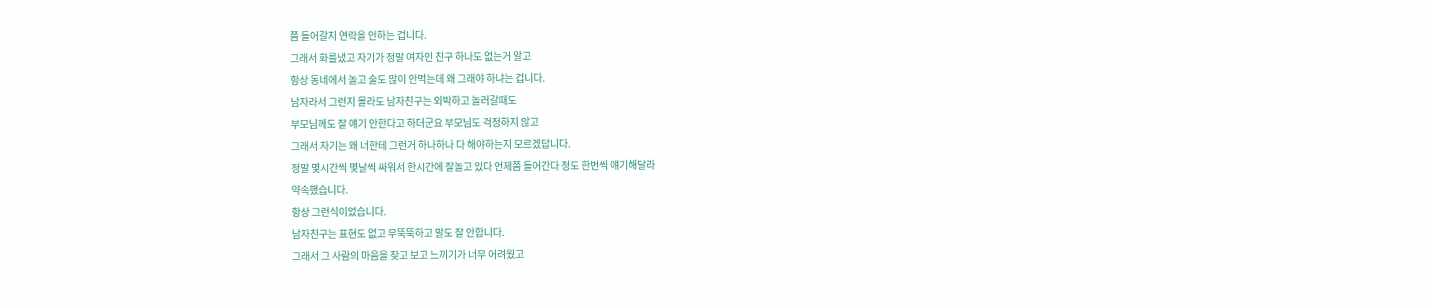쯤 들어갈지 연락을 안하는 겁니다.
그래서 화를냈고 자기가 정말 여자인 친구 하나도 없는거 알고
항상 동네에서 놀고 술도 많이 안먹는데 왜 그래야 하냐는 겁니다.
남자라서 그런지 몰라도 남자친구는 외박하고 놀러갈때도
부모님께도 잘 얘기 안한다고 하더군요 부모님도 걱정하지 않고
그래서 자기는 왜 너한테 그런거 하나하나 다 해야하는지 모르겠답니다.
정말 몇시간씩 몇날씩 싸워서 한시간에 잘놀고 있다 언제쯤 들어간다 정도 한번씩 얘기해달라
약속했습니다.
항상 그런식이었습니다.
남자친구는 표현도 없고 무뚝뚝하고 말도 잘 안합니다.
그래서 그 사람의 마음을 찾고 보고 느끼기가 너무 어려웠고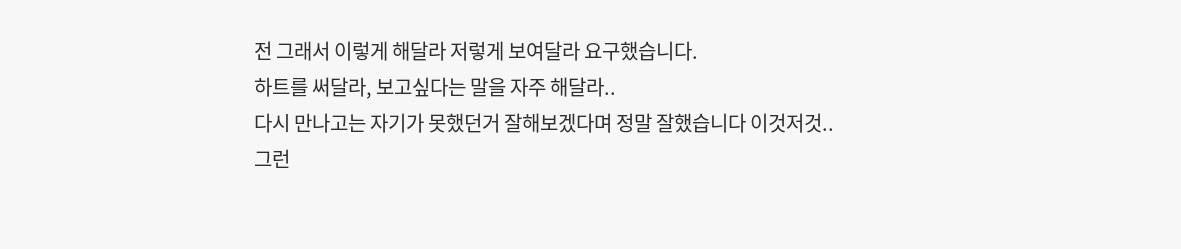전 그래서 이렇게 해달라 저렇게 보여달라 요구했습니다.
하트를 써달라, 보고싶다는 말을 자주 해달라..
다시 만나고는 자기가 못했던거 잘해보겠다며 정말 잘했습니다 이것저것..
그런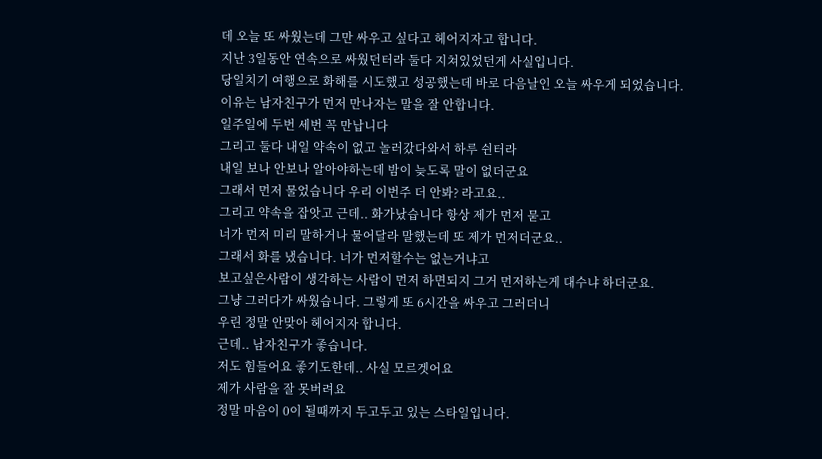데 오늘 또 싸웠는데 그만 싸우고 싶다고 헤어지자고 합니다.
지난 3일동안 연속으로 싸웠던터라 둘다 지쳐있었던게 사실입니다.
당일치기 여행으로 화해를 시도했고 성공했는데 바로 다음날인 오늘 싸우게 되었습니다.
이유는 남자친구가 먼저 만나자는 말을 잘 안합니다.
일주일에 두번 세번 꼭 만납니다
그리고 둘다 내일 약속이 없고 놀러갔다와서 하루 쉰터라
내일 보나 안보나 알아야하는데 밤이 늦도록 말이 없더군요
그래서 먼저 물었습니다 우리 이번주 더 안봐? 라고요..
그리고 약속을 잡앗고 근데.. 화가났습니다 항상 제가 먼저 묻고
너가 먼저 미리 말하거나 물어달라 말했는데 또 제가 먼저더군요..
그래서 화를 냈습니다. 너가 먼저할수는 없는거냐고
보고싶은사람이 생각하는 사람이 먼저 하면되지 그거 먼저하는게 대수냐 하더군요.
그냥 그러다가 싸웠습니다. 그렇게 또 6시간을 싸우고 그러더니
우린 정말 안맞아 헤어지자 합니다.
근데.. 남자친구가 좋습니다.
저도 힘들어요 좋기도한데.. 사실 모르겟어요
제가 사람을 잘 못버려요
정말 마음이 0이 될때까지 두고두고 있는 스타일입니다.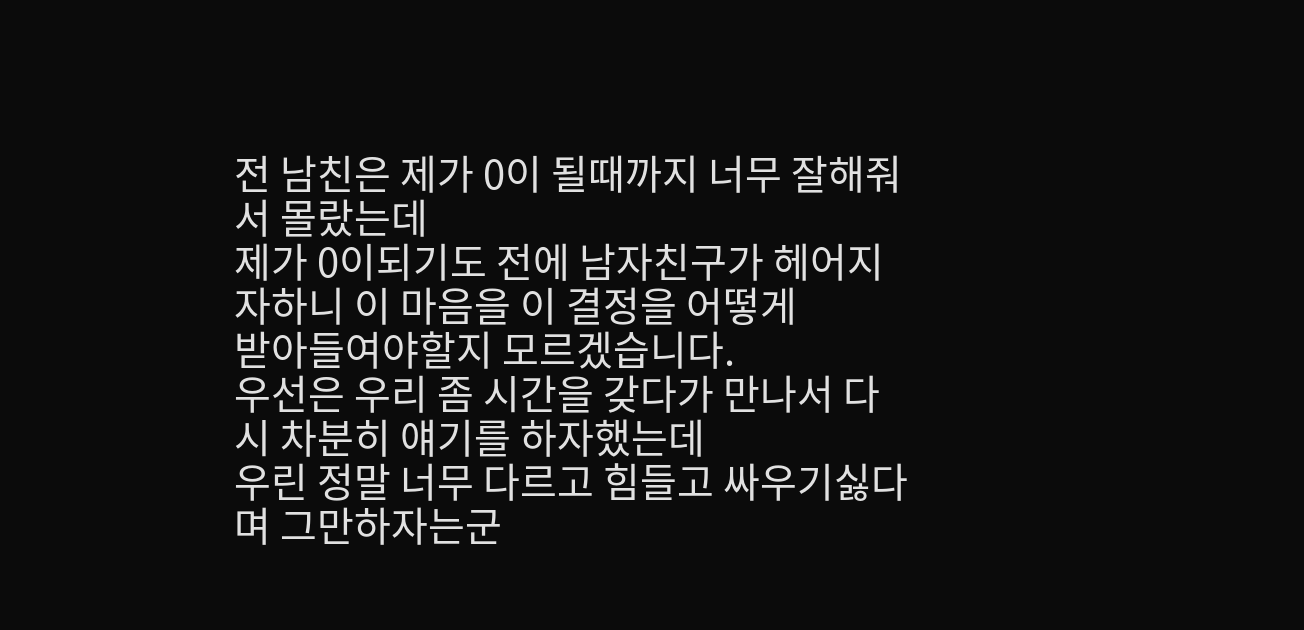전 남친은 제가 0이 될때까지 너무 잘해줘서 몰랐는데
제가 0이되기도 전에 남자친구가 헤어지자하니 이 마음을 이 결정을 어떻게
받아들여야할지 모르겠습니다.
우선은 우리 좀 시간을 갖다가 만나서 다시 차분히 얘기를 하자했는데
우린 정말 너무 다르고 힘들고 싸우기싫다며 그만하자는군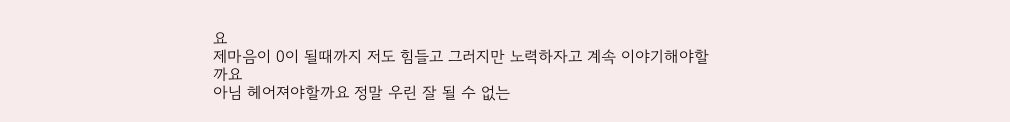요
제마음이 0이 될때까지 저도 힘들고 그러지만 노력하자고 계속 이야기해야할까요
아님 헤어져야할까요 정말 우린 잘 될 수 없는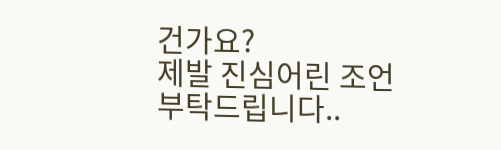건가요?
제발 진심어린 조언 부탁드립니다..